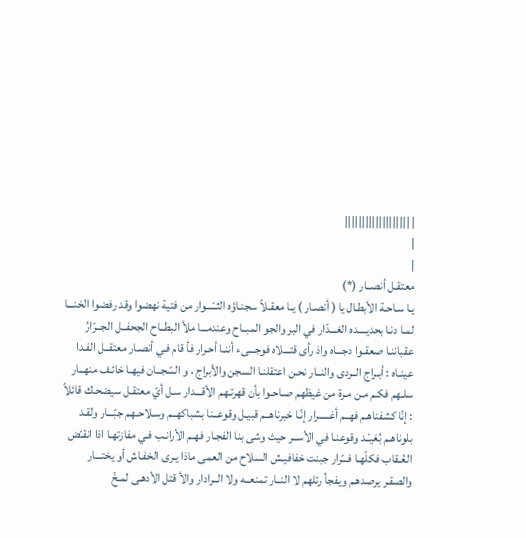| |||||||||||||||||||
|
|
معتقـل أنصــار (*)
يـا سـاحـة الأبطـال يا ( أنصـار ) يـا معقـلاً سجنـاؤه الثــّـــوار من فتية نهضوا وقد رفضوا الخنـــا لمـا دنـا بحديــــده الغـــدّار في البر والجو المبــاح وعندمـــا ملأ البطــاح الجحفــل الجــرّارُ
عقباننـا صعقـوا دجـــاه واذ رأى قتـــلاه فوجـــىء أننـا أحـرار فأ قام فـي أنصـار معتقــل الفـدا عينـاه : أبـراج الــردى والنــار نحـن اعتقلنـا السجن والأبراج ، و السّجــان فيهـا خائـف منهــار سلـهم فكـم مـن مـرة من غيظهم صـاحـوا بأن قهرتـهم الأقـــدار سـل أيّ معتقـل سيضحـك قائلاً : إنّا كشفناهـم فهــم أغـــــرار إنّـا خبرناهــم قبيـل وقوعــنا بشباكهــم وسـلاحـهم جبّـــار ولقـد بلوناهـم بُعَيـْـد وقوعنـا في الأســر حيث وشى بنا الفجـار فهـم الأرانـب فـي مفازتهـا اذا انقـّض العُـقاب فكلّهـا فـــّرار جبنت خفافيـش السلاح من العمى ماذا يـرى الخفـاش أو يختـــار والصقـر يرصدهـم ويفجأ رتلهم لا النــار تمنعــه ولا الــرادار والأ قتل الأدهـى لمـخّ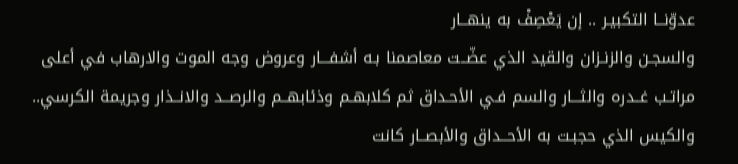عدوّنــا التكبيـر .. إن يَعْصِفْ به ينهــار
والسجـن والزنـزان والقيد الذي عضّــت معاصمنا بـه أشفـــار وعروض وجه الموت والارهاب في أعلى مراتـب غــدره والثـــار والسم فـي الأحـداق ثم كلابهـم وذئابهــم والرصــد والانــذار وجريمة الكرسي.. والكيس الذي حجبـت به الأحــداق والأبصــار كانت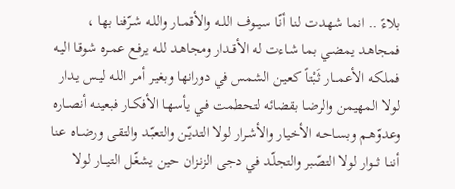بلاءً .. انما شهـدت لنـا أنّـا سيــوف اللــه والأقمــار واللـه شـرّفنا بها ، فمجاهـد يمضـي بما شـاءت له الأقــدار ومجاهـد للـه يرفـع عمـره شوقـا اليـه فملكـه الأعمـــار ثَبْتاً كعيـن الشمس في دورانها وبغيـر أمـر اللـه ليـس يـدار
لولا المهيمن والرضـا بقضائه لتحطمت فـي يأسهـا الأفكــار فبعينـه أنصــاره وعدوّهـم وبسـاحـه الأخيـار والأشـرار لولا التديّـن والتعبّـد والتقـى ورضــاه عـنا أننـا ثـــوار لولا التصّبر والتجلّـد في دجى الزنـزان حين يشغّـل التيـــار لولا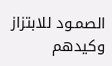الصمـود للابتزاز وكيدهم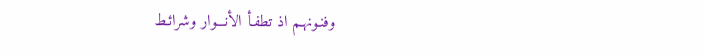وفنـونهـم اذ تطفـأ الأنـــوار وشرائـط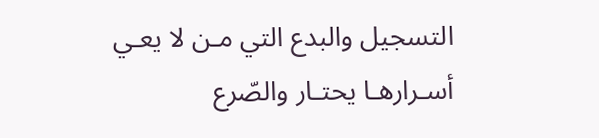التسجيل والبدع التي مـن لا يعـي أسـرارهـا يحتـار والصّرع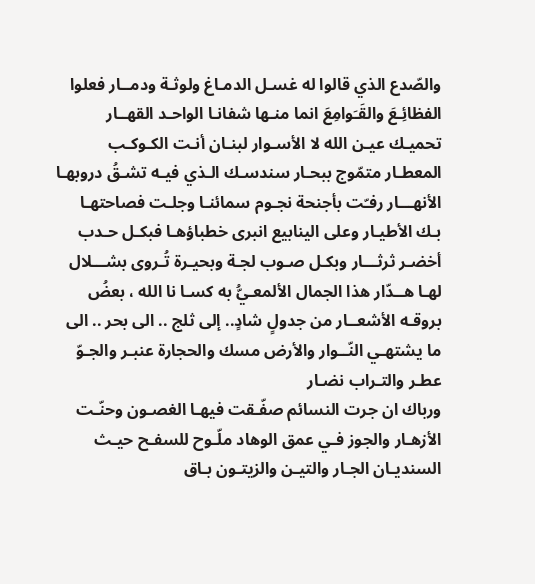والصّدع الذي قالوا له غسـل الدمـاغ ولوثـة ودمــار فعلوا الفظائِـعَ والقَـَوامِعَ انما منـها شفانـا الواحـد القهــار
تحميـك عيـن الله لا الأسـوار لبنـان أنـت الكـوكـب المعطـار متمّوج ببحـار سندسـك الـذي فيـه تشـقُ دروبهـا الأنهـــار رفـّت بأجنحة نجـوم سمائنـا وجلـت فصاحتهـا بـك الأطيـار وعلى الينابيع انبرى خطباؤهـا فبكـل حـدب أخضـر ثرثـــار وبكـل صـوب لجـة وبحيـرة تُـروى بشـــلال لهـا هــدّار هذا الجمال الألمعـيُّ به كسـا نا الله ، بعضُ بروقـه الأشعــار من جدولٍ شادٍ.. إلى ثلج .. الى بحر .. الى ما يشتهـي النّــوار والأرض مسك والحجارة عنبـر والجـوّ عطـر والتـراب نضـار
ورباك ان جرت النسائم صفّـقت فيهـا الغصـون وحنّـت الأزهـار والجوز فـي عمق الوهاد ملّـوح للسفـح حيـث السنديـان الجـار والتيـن والزيتـون بـاق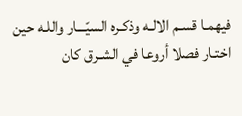فيهمـا قسـم الالـه وذكـره السيّـــار واللـه حين اختـار فصلا أروعا في الشـرق كان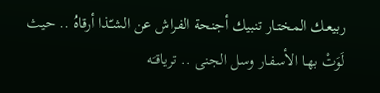ربيعـك المختـار تنبيك أجنحة الفراش عن الشـّذا أرقاهُ .. حيث لَوَتْ بهـا الأسفـار وسل الجنى .. ترياقـَه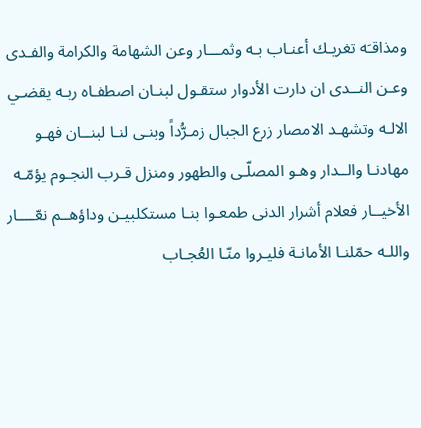ومذاقـَه تغريـك أعنـاب بـه وثمـــار وعن الشهامة والكرامة والفـدى وعـن النــدى ان دارت الأدوار ستقـول لبنـان اصطفـاه ربـه يقضـي الالـه وتشهـد الامصار زرع الجبال زمـرُّداً وبنـى لنـا لبنــان فهـو مهادنـا والــدار وهـو المصلّـى والطهور ومنزل قـرب النجـوم يؤمّـه الأخيــار فعلام أشرار الدنى طمعـوا بنـا مستكلبيـن وداؤهــم نعّــــار واللـه حمّلنـا الأمانـة فليـروا منّـا العُجـاب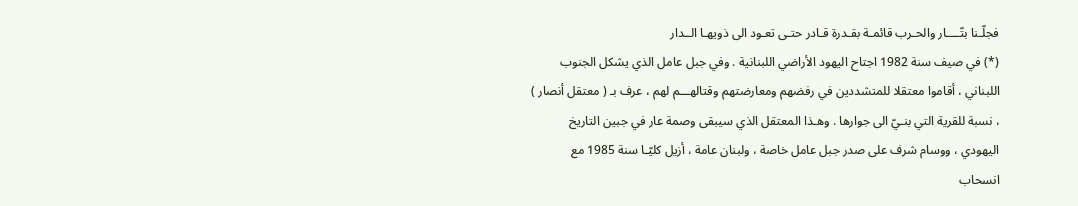فجلّـنا بتّــــار والحـرب قائمـة بقـدرة قـادر حتـى تعـود الى ذويهـا الــدار
(*) في صيف سنة 1982 اجتاح اليهود الأراضي اللبنانية . وفي جبل عامل الذي يشكل الجنوب اللبناني ، أقاموا معتقلا للمتشددين في رفضهم ومعارضتهم وقتالهـــم لهم ، عرف بـ ( معتقل أنصار ) ، نسبة للقرية التي بنـيّ الى جوارها . وهـذا المعتقل الذي سيبقى وصمة عار في جبين التاريخ اليهودي ، ووسام شرف على صدر جبل عامل خاصة ، ولبنان عامة ، أزيل كليّـا سنة 1985 مع انسحاب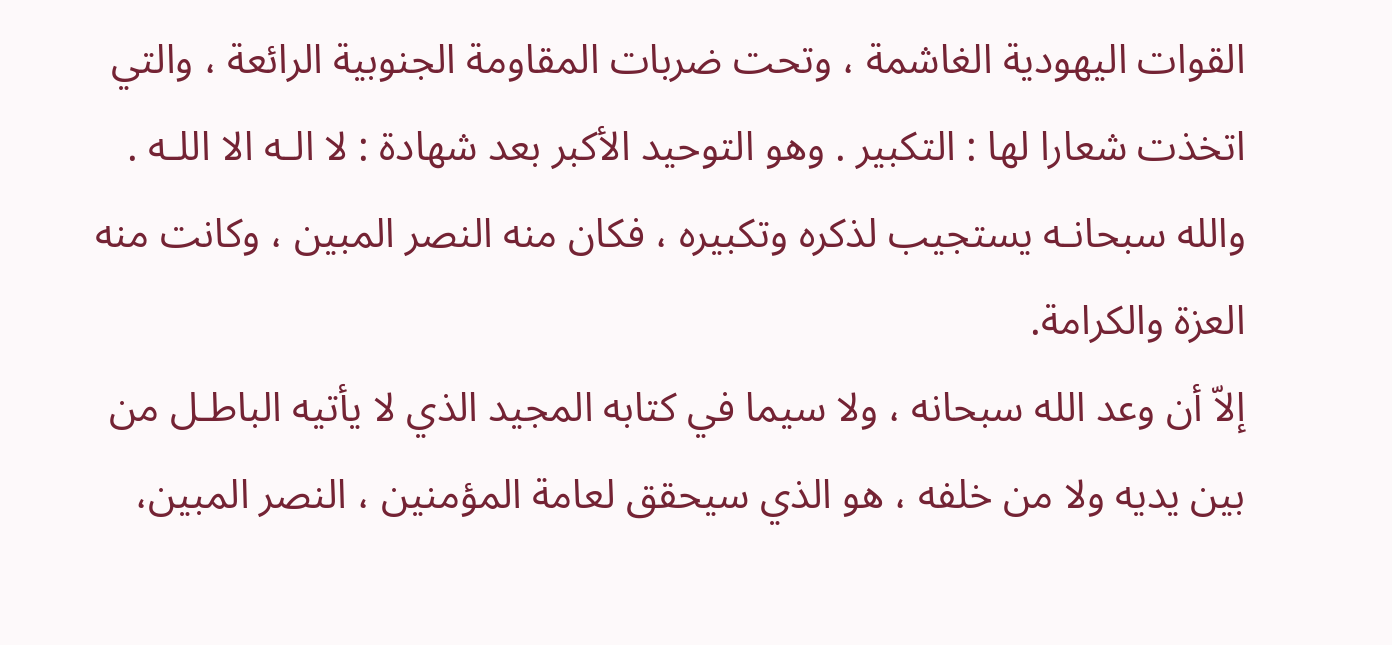القوات اليهودية الغاشمة ، وتحت ضربات المقاومة الجنوبية الرائعة ، والتي اتخذت شعارا لها : التكبير . وهو التوحيد الأكبر بعد شهادة : لا الـه الا اللـه . والله سبحانـه يستجيب لذكره وتكبيره ، فكان منه النصر المبين ، وكانت منه العزة والكرامة.
إلاّ أن وعد الله سبحانه ، ولا سيما في كتابه المجيد الذي لا يأتيه الباطـل من بين يديه ولا من خلفه ، هو الذي سيحقق لعامة المؤمنين ، النصر المبين،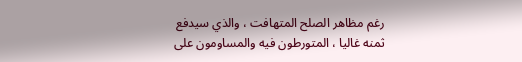رغم مظاهر الصلح المتهافت ، والذي سيدفع ثمنه غاليا ، المتورطون فيه والمساومون على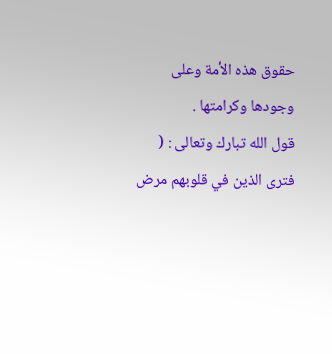حقوق هذه الأمة وعلى وجودها وكرامتها .
قول الله تبارك وتعالى : ( فترى الذين في قلوبهم مرض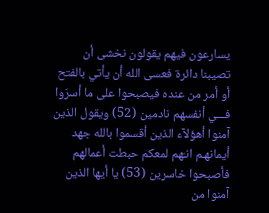يسارعون فيهم يقولون نخشى أن تصيبنا دائرة فعسى الله أن يأتي بالفتح أو أمر من عنده فيصبحوا على ما أسرّوا فـــي أنفسهم نادمين (52) ويقول الذين آمنوا أهؤلآء الذين أقسموا بالله جهد أيمانهـم انـّهم لمعكم حبطت أعمالهم فأصبحوا خاسرين (53) يا أيها الذين آمنوا من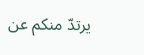يرتدّ منكم عن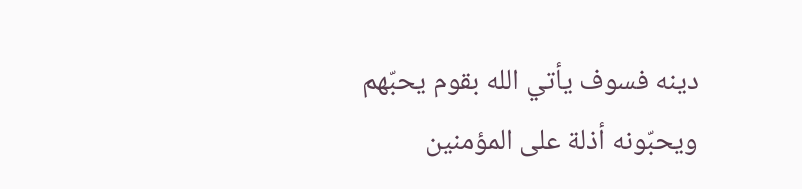دينه فسوف يأتي الله بقوم يحبّهم ويحبّونه أذلة على المؤمنين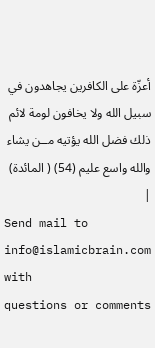أعزّة على الكافرين يجاهدون في سبيل الله ولا يخافون لومة لائم ذلك فضل الله يؤتيه مــن يشاء والله واسع عليم (54) ( المائدة) |
Send mail to
info@islamicbrain.com with
questions or comments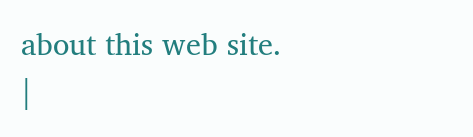about this web site.
|